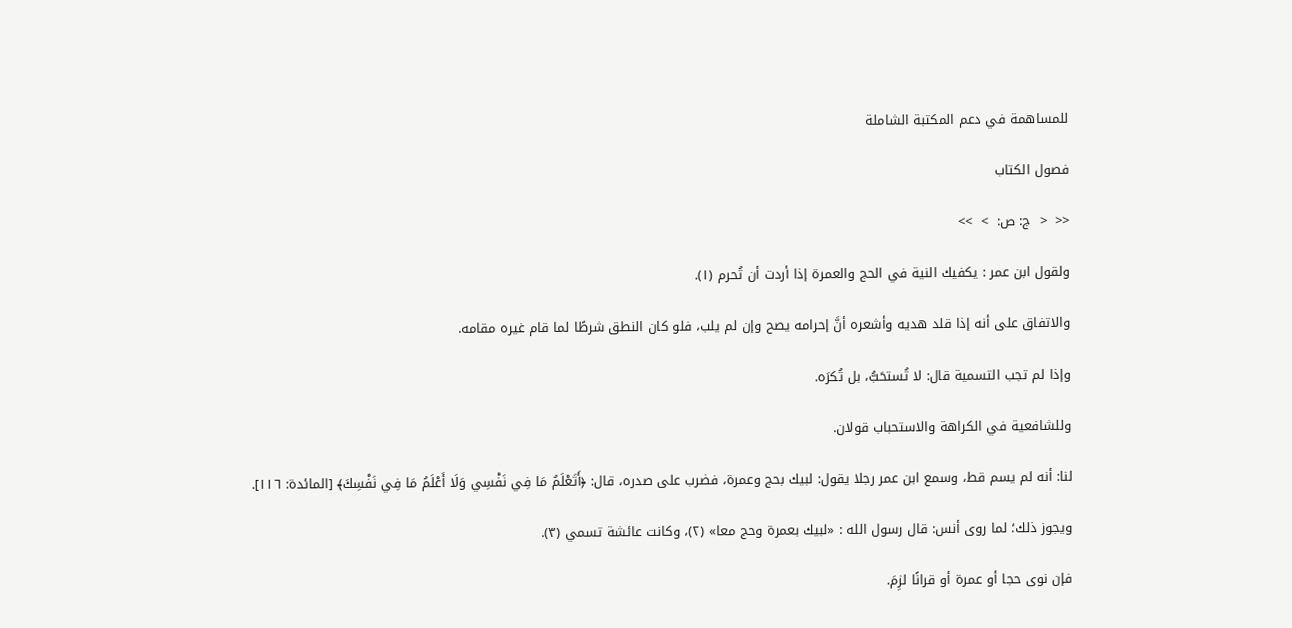للمساهمة في دعم المكتبة الشاملة

فصول الكتاب

<<  <  ج: ص:  >  >>

ولقول ابن عمر : يكفيك النية في الحج والعمرة إذا أردت أن تُحرم (١).

والاتفاق على أنه إذا قلد هديه وأشعره أنَّ إحرامه يصح وإن لم يلب، فلو كان النطق شرطًا لما قام غيره مقامه.

وإذا لم تجب التسمية قال: لا تُستحَبُّ، بل تُكرَه.

وللشافعية في الكراهة والاستحباب قولان.

لنا: أنه لم يسم قط، وسمع ابن عمر رجلا يقول: لبيك بحج وعمرة، فضرب على صدره، قال: ﴿أَتَعْلَمُ مَا فِي نَفْسِي وَلَا أَعْلَمُ مَا فِي نَفْسِكَ﴾ [المائدة: ١١٦].

ويجوز ذلك؛ لما روى أنس: قال رسول الله : «لبيك بعمرة وحج معا» (٢)، وكانت عائشة تسمي (٣).

فإن نوى حجا أو عمرة أو قرانًا لزِمَ.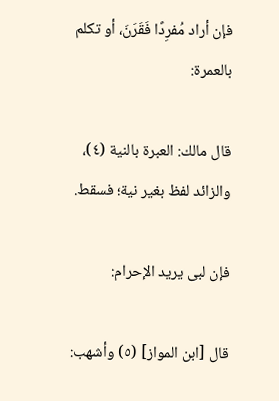فإن أراد مُفرِدًا فَقَرَنَ، أو تكلم بالعمرة:

قال مالك: العبرة بالنية (٤)، والزائد لفظ بغير نية؛ فسقط.

فإن لبى يريد الإحرام:

قال [ابن المواز] (٥) وأشهب: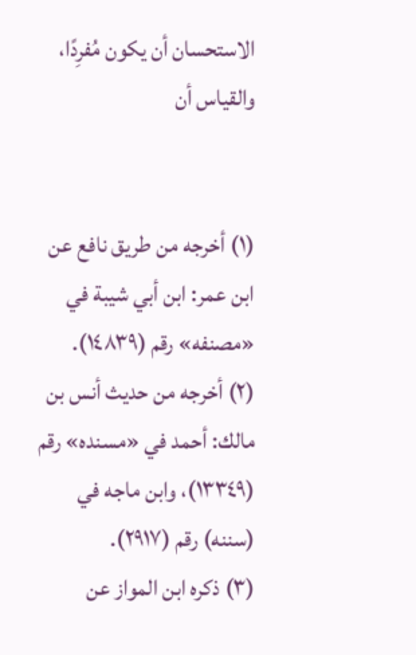الاستحسان أن يكون مُفرِدًا، والقياس أن


(١) أخرجه من طريق نافع عن ابن عمر: ابن أبي شيبة في «مصنفه» رقم (١٤٨٣٩).
(٢) أخرجه من حديث أنس بن مالك: أحمد في «مسنده» رقم (١٣٣٤٩)، وابن ماجه في (سننه) رقم (٢٩١٧).
(٣) ذكره ابن المواز عن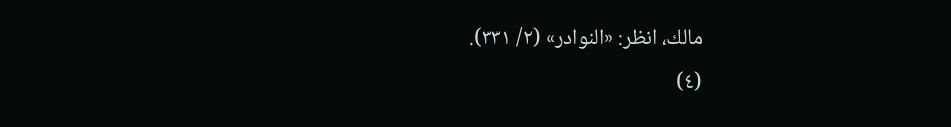مالك، انظر: «النوادر» (٢/ ٣٣١).
(٤)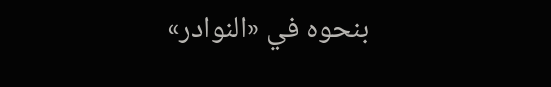بنحوه في «النوادر»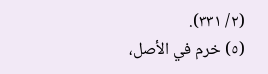(٢/ ٣٣١).
(٥) خرم في الأصل،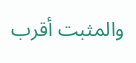والمثبت أقرب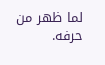لما ظهر من حرفه.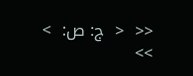<<  <  ج: ص:  >  >>